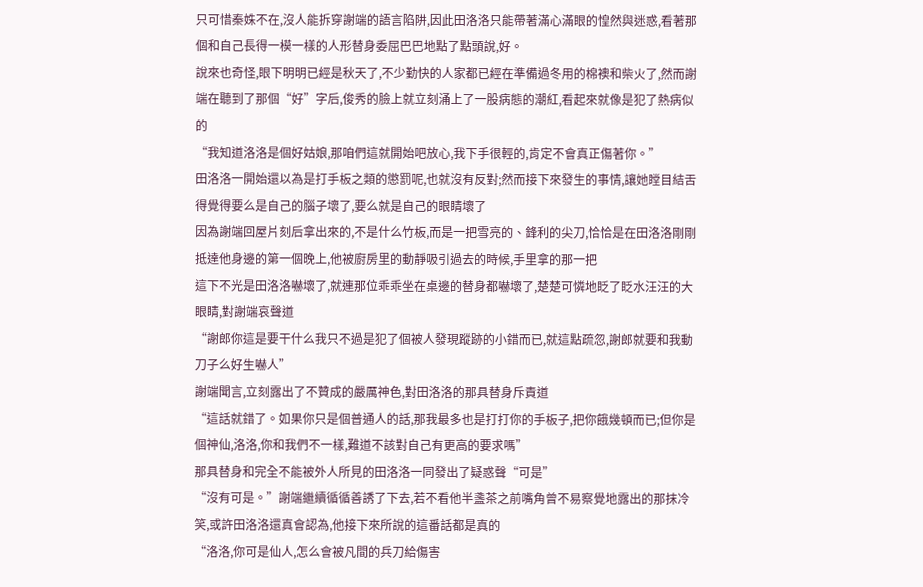只可惜秦姝不在,沒人能拆穿謝端的語言陷阱,因此田洛洛只能帶著滿心滿眼的惶然與迷惑,看著那個和自己長得一模一樣的人形替身委屈巴巴地點了點頭說,好。
說來也奇怪,眼下明明已經是秋天了,不少勤快的人家都已經在準備過冬用的棉襖和柴火了,然而謝端在聽到了那個“好”字后,俊秀的臉上就立刻涌上了一股病態的潮紅,看起來就像是犯了熱病似的
“我知道洛洛是個好姑娘,那咱們這就開始吧放心,我下手很輕的,肯定不會真正傷著你。”
田洛洛一開始還以為是打手板之類的懲罰呢,也就沒有反對;然而接下來發生的事情,讓她瞠目結舌得覺得要么是自己的腦子壞了,要么就是自己的眼睛壞了
因為謝端回屋片刻后拿出來的,不是什么竹板,而是一把雪亮的、鋒利的尖刀,恰恰是在田洛洛剛剛抵達他身邊的第一個晚上,他被廚房里的動靜吸引過去的時候,手里拿的那一把
這下不光是田洛洛嚇壞了,就連那位乖乖坐在桌邊的替身都嚇壞了,楚楚可憐地眨了眨水汪汪的大眼睛,對謝端哀聲道
“謝郎你這是要干什么我只不過是犯了個被人發現蹤跡的小錯而已,就這點疏忽,謝郎就要和我動刀子么好生嚇人”
謝端聞言,立刻露出了不贊成的嚴厲神色,對田洛洛的那具替身斥責道
“這話就錯了。如果你只是個普通人的話,那我最多也是打打你的手板子,把你餓幾頓而已;但你是個神仙,洛洛,你和我們不一樣,難道不該對自己有更高的要求嗎”
那具替身和完全不能被外人所見的田洛洛一同發出了疑惑聲“可是”
“沒有可是。”謝端繼續循循善誘了下去,若不看他半盞茶之前嘴角曾不易察覺地露出的那抹冷笑,或許田洛洛還真會認為,他接下來所說的這番話都是真的
“洛洛,你可是仙人,怎么會被凡間的兵刀給傷害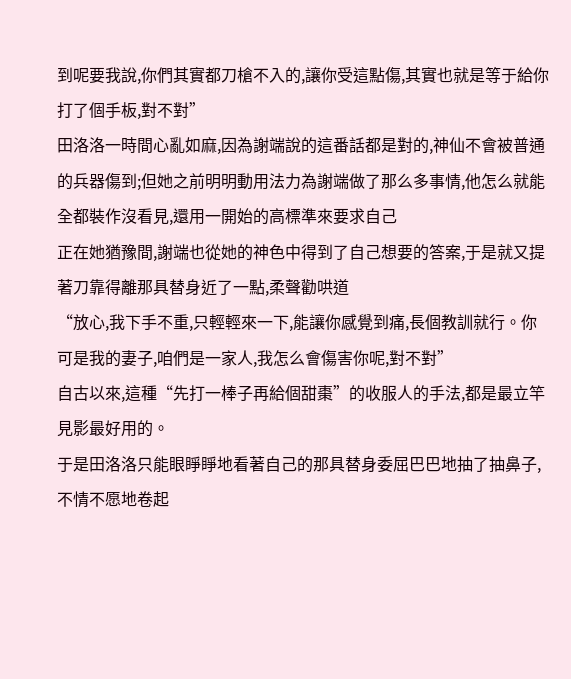到呢要我說,你們其實都刀槍不入的,讓你受這點傷,其實也就是等于給你打了個手板,對不對”
田洛洛一時間心亂如麻,因為謝端說的這番話都是對的,神仙不會被普通的兵器傷到;但她之前明明動用法力為謝端做了那么多事情,他怎么就能全都裝作沒看見,還用一開始的高標準來要求自己
正在她猶豫間,謝端也從她的神色中得到了自己想要的答案,于是就又提著刀靠得離那具替身近了一點,柔聲勸哄道
“放心,我下手不重,只輕輕來一下,能讓你感覺到痛,長個教訓就行。你可是我的妻子,咱們是一家人,我怎么會傷害你呢,對不對”
自古以來,這種“先打一棒子再給個甜棗”的收服人的手法,都是最立竿見影最好用的。
于是田洛洛只能眼睜睜地看著自己的那具替身委屈巴巴地抽了抽鼻子,不情不愿地卷起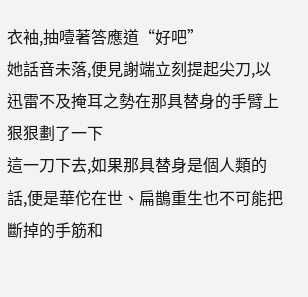衣袖,抽噎著答應道“好吧”
她話音未落,便見謝端立刻提起尖刀,以迅雷不及掩耳之勢在那具替身的手臂上狠狠劃了一下
這一刀下去,如果那具替身是個人類的話,便是華佗在世、扁鵲重生也不可能把斷掉的手筋和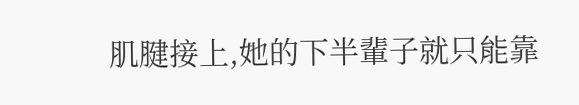肌腱接上,她的下半輩子就只能靠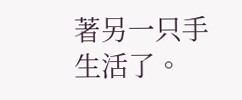著另一只手生活了。